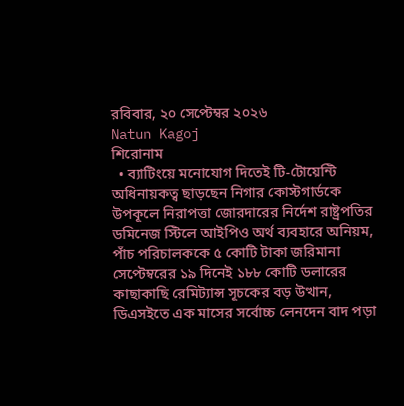রবিবার, ২০ সেপ্টেম্বর ২০২৬
Natun Kagoj
শিরোনাম
  • ব্যাটিংয়ে মনোযোগ দিতেই টি-টোয়েন্টি অধিনায়কত্ব ছাড়ছেন নিগার কোস্টগার্ডকে উপকূলে নিরাপত্তা জোরদারের নির্দেশ রাষ্ট্রপতির ডমিনেজ স্টিলে আইপিও অর্থ ব্যবহারে অনিয়ম, পাঁচ পরিচালককে ৫ কোটি টাকা জরিমানা সেপ্টেম্বরের ১৯ দিনেই ১৮৮ কোটি ডলারের কাছাকাছি রেমিট্যান্স সূচকের বড় উত্থান, ডিএসইতে এক মাসের সর্বোচ্চ লেনদেন বাদ পড়া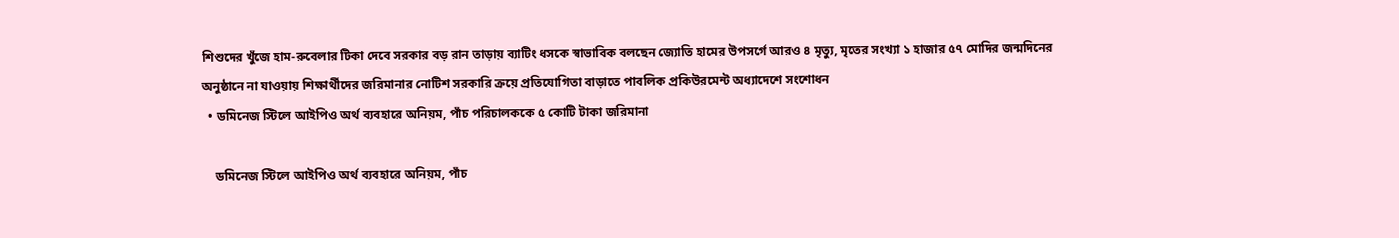শিশুদের খুঁজে হাম-রুবেলার টিকা দেবে সরকার বড় রান তাড়ায় ব্যাটিং ধসকে স্বাভাবিক বলছেন জ্যোতি হামের উপসর্গে আরও ৪ মৃত্যু, মৃতের সংখ্যা ১ হাজার ৫৭ মোদির জন্মদিনের অনুষ্ঠানে না যাওয়ায় শিক্ষার্থীদের জরিমানার নোটিশ সরকারি ক্রয়ে প্রতিযোগিতা বাড়াতে পাবলিক প্রকিউরমেন্ট অধ্যাদেশে সংশোধন
  • ডমিনেজ স্টিলে আইপিও অর্থ ব্যবহারে অনিয়ম, পাঁচ পরিচালককে ৫ কোটি টাকা জরিমানা

    ডমিনেজ স্টিলে আইপিও অর্থ ব্যবহারে অনিয়ম, পাঁচ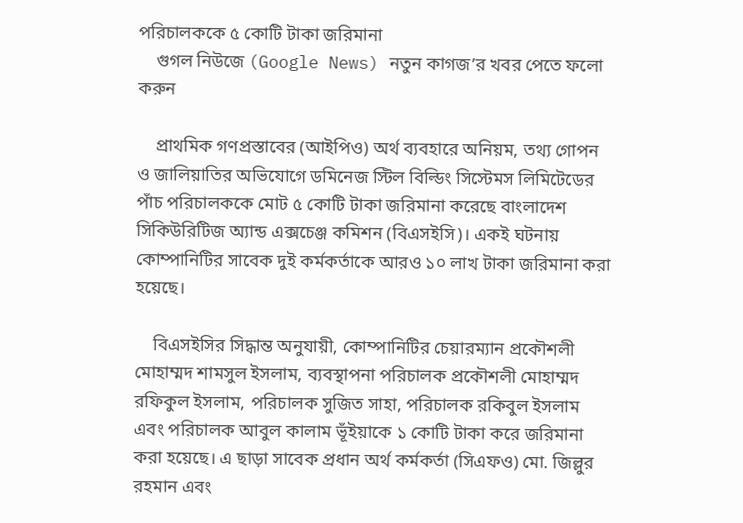পরিচালককে ৫ কোটি টাকা জরিমানা
    গুগল নিউজে (Google News) নতুন কাগজ’র খবর পেতে ফলো করুন

    প্রাথমিক গণপ্রস্তাবের (আইপিও) অর্থ ব্যবহারে অনিয়ম, তথ্য গোপন ও জালিয়াতির অভিযোগে ডমিনেজ স্টিল বিল্ডিং সিস্টেমস লিমিটেডের পাঁচ পরিচালককে মোট ৫ কোটি টাকা জরিমানা করেছে বাংলাদেশ সিকিউরিটিজ অ্যান্ড এক্সচেঞ্জ কমিশন (বিএসইসি)। একই ঘটনায় কোম্পানিটির সাবেক দুই কর্মকর্তাকে আরও ১০ লাখ টাকা জরিমানা করা হয়েছে।

    বিএসইসির সিদ্ধান্ত অনুযায়ী, কোম্পানিটির চেয়ারম্যান প্রকৌশলী মোহাম্মদ শামসুল ইসলাম, ব্যবস্থাপনা পরিচালক প্রকৌশলী মোহাম্মদ রফিকুল ইসলাম, পরিচালক সুজিত সাহা, পরিচালক রকিবুল ইসলাম এবং পরিচালক আবুল কালাম ভূঁইয়াকে ১ কোটি টাকা করে জরিমানা করা হয়েছে। এ ছাড়া সাবেক প্রধান অর্থ কর্মকর্তা (সিএফও) মো. জিল্লুর রহমান এবং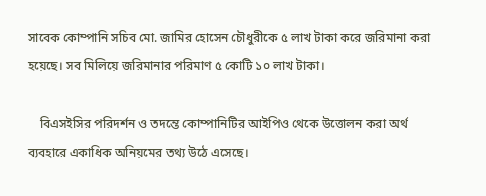সাবেক কোম্পানি সচিব মো. জামির হোসেন চৌধুরীকে ৫ লাখ টাকা করে জরিমানা করা হয়েছে। সব মিলিয়ে জরিমানার পরিমাণ ৫ কোটি ১০ লাখ টাকা।

    বিএসইসির পরিদর্শন ও তদন্তে কোম্পানিটির আইপিও থেকে উত্তোলন করা অর্থ ব্যবহারে একাধিক অনিয়মের তথ্য উঠে এসেছে।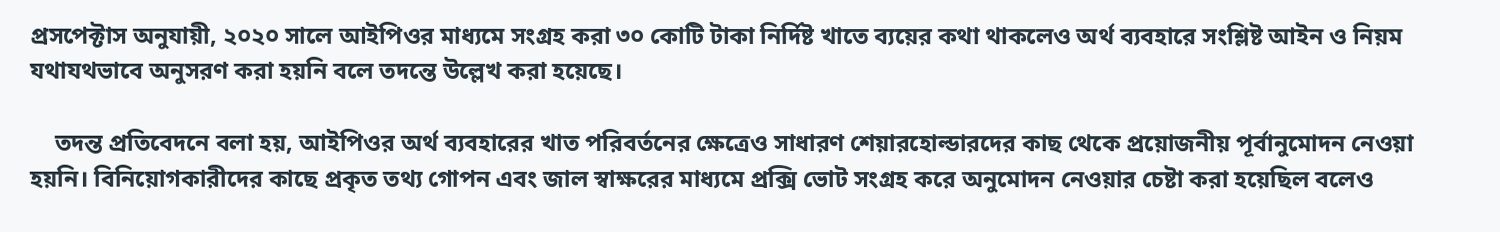প্রসপেক্টাস অনুযায়ী, ২০২০ সালে আইপিওর মাধ্যমে সংগ্রহ করা ৩০ কোটি টাকা নির্দিষ্ট খাতে ব্যয়ের কথা থাকলেও অর্থ ব্যবহারে সংশ্লিষ্ট আইন ও নিয়ম যথাযথভাবে অনুসরণ করা হয়নি বলে তদন্তে উল্লেখ করা হয়েছে।

    তদন্ত প্রতিবেদনে বলা হয়, আইপিওর অর্থ ব্যবহারের খাত পরিবর্তনের ক্ষেত্রেও সাধারণ শেয়ারহোল্ডারদের কাছ থেকে প্রয়োজনীয় পূর্বানুমোদন নেওয়া হয়নি। বিনিয়োগকারীদের কাছে প্রকৃত তথ্য গোপন এবং জাল স্বাক্ষরের মাধ্যমে প্রক্সি ভোট সংগ্রহ করে অনুমোদন নেওয়ার চেষ্টা করা হয়েছিল বলেও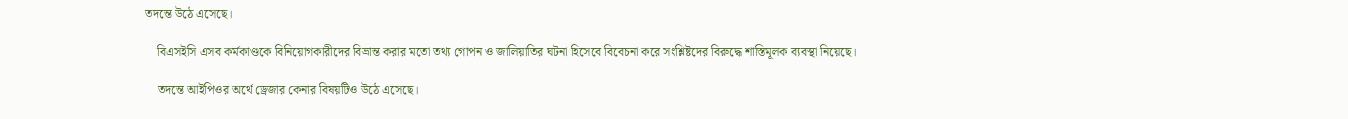তদন্তে উঠে এসেছে।

    বিএসইসি এসব কর্মকাণ্ডকে বিনিয়োগকারীদের বিভ্রান্ত করার মতো তথ্য গোপন ও জালিয়াতির ঘটনা হিসেবে বিবেচনা করে সংশ্লিষ্টদের বিরুদ্ধে শাস্তিমূলক ব্যবস্থা নিয়েছে।

    তদন্তে আইপিওর অর্থে ড্রেজার কেনার বিষয়টিও উঠে এসেছে।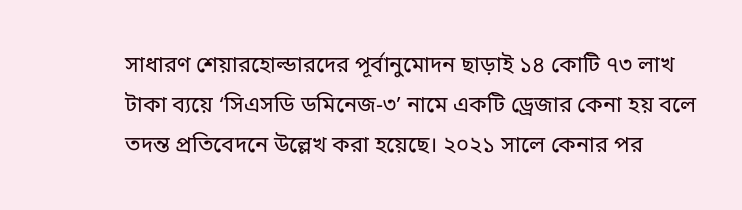সাধারণ শেয়ারহোল্ডারদের পূর্বানুমোদন ছাড়াই ১৪ কোটি ৭৩ লাখ টাকা ব্যয়ে ‘সিএসডি ডমিনেজ-৩’ নামে একটি ড্রেজার কেনা হয় বলে তদন্ত প্রতিবেদনে উল্লেখ করা হয়েছে। ২০২১ সালে কেনার পর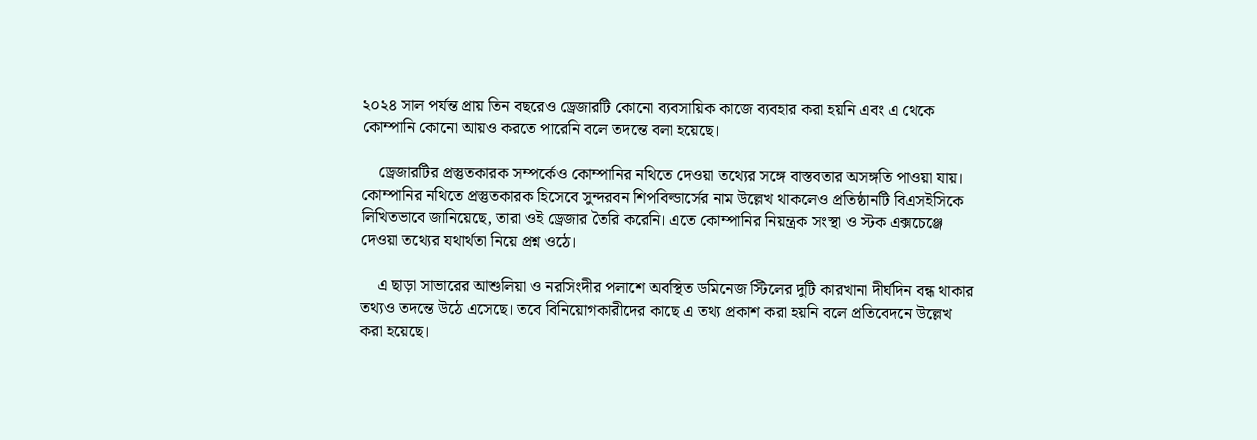২০২৪ সাল পর্যন্ত প্রায় তিন বছরেও ড্রেজারটি কোনো ব্যবসায়িক কাজে ব্যবহার করা হয়নি এবং এ থেকে কোম্পানি কোনো আয়ও করতে পারেনি বলে তদন্তে বলা হয়েছে।

    ড্রেজারটির প্রস্তুতকারক সম্পর্কেও কোম্পানির নথিতে দেওয়া তথ্যের সঙ্গে বাস্তবতার অসঙ্গতি পাওয়া যায়। কোম্পানির নথিতে প্রস্তুতকারক হিসেবে সুন্দরবন শিপবিল্ডার্সের নাম উল্লেখ থাকলেও প্রতিষ্ঠানটি বিএসইসিকে লিখিতভাবে জানিয়েছে, তারা ওই ড্রেজার তৈরি করেনি। এতে কোম্পানির নিয়ন্ত্রক সংস্থা ও স্টক এক্সচেঞ্জে দেওয়া তথ্যের যথার্থতা নিয়ে প্রশ্ন ওঠে।

    এ ছাড়া সাভারের আশুলিয়া ও নরসিংদীর পলাশে অবস্থিত ডমিনেজ স্টিলের দুটি কারখানা দীর্ঘদিন বন্ধ থাকার তথ্যও তদন্তে উঠে এসেছে। তবে বিনিয়োগকারীদের কাছে এ তথ্য প্রকাশ করা হয়নি বলে প্রতিবেদনে উল্লেখ করা হয়েছে।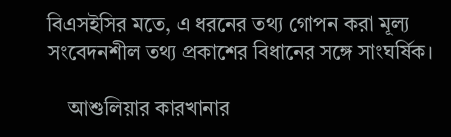বিএসইসির মতে, এ ধরনের তথ্য গোপন করা মূল্য সংবেদনশীল তথ্য প্রকাশের বিধানের সঙ্গে সাংঘর্ষিক।

    আশুলিয়ার কারখানার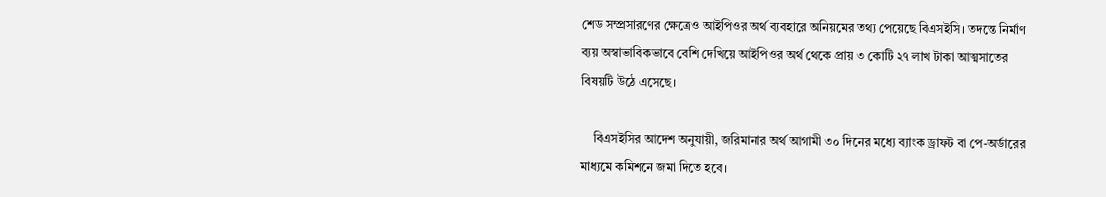শেড সম্প্রসারণের ক্ষেত্রেও আইপিওর অর্থ ব্যবহারে অনিয়মের তথ্য পেয়েছে বিএসইসি। তদন্তে নির্মাণ ব্যয় অস্বাভাবিকভাবে বেশি দেখিয়ে আইপিওর অর্থ থেকে প্রায় ৩ কোটি ২৭ লাখ টাকা আত্মসাতের বিষয়টি উঠে এসেছে।

    বিএসইসির আদেশ অনুযায়ী, জরিমানার অর্থ আগামী ৩০ দিনের মধ্যে ব্যাংক ড্রাফট বা পে-অর্ডারের মাধ্যমে কমিশনে জমা দিতে হবে।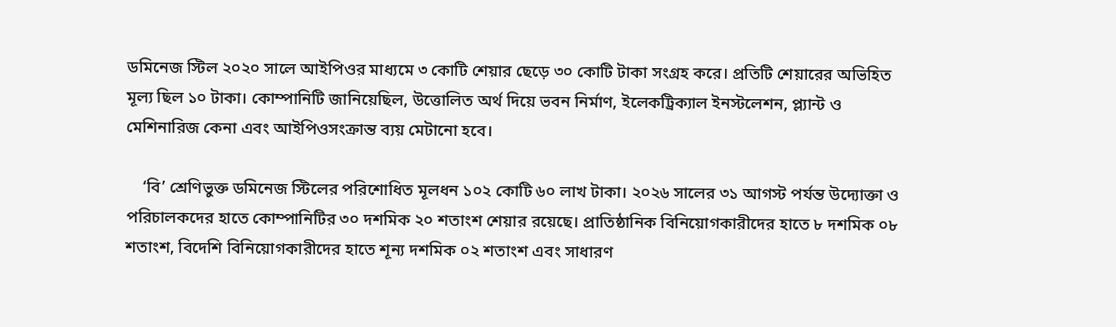ডমিনেজ স্টিল ২০২০ সালে আইপিওর মাধ্যমে ৩ কোটি শেয়ার ছেড়ে ৩০ কোটি টাকা সংগ্রহ করে। প্রতিটি শেয়ারের অভিহিত মূল্য ছিল ১০ টাকা। কোম্পানিটি জানিয়েছিল, উত্তোলিত অর্থ দিয়ে ভবন নির্মাণ, ইলেকট্রিক্যাল ইনস্টলেশন, প্ল্যান্ট ও মেশিনারিজ কেনা এবং আইপিওসংক্রান্ত ব্যয় মেটানো হবে।

    ‘বি’ শ্রেণিভুক্ত ডমিনেজ স্টিলের পরিশোধিত মূলধন ১০২ কোটি ৬০ লাখ টাকা। ২০২৬ সালের ৩১ আগস্ট পর্যন্ত উদ্যোক্তা ও পরিচালকদের হাতে কোম্পানিটির ৩০ দশমিক ২০ শতাংশ শেয়ার রয়েছে। প্রাতিষ্ঠানিক বিনিয়োগকারীদের হাতে ৮ দশমিক ০৮ শতাংশ, বিদেশি বিনিয়োগকারীদের হাতে শূন্য দশমিক ০২ শতাংশ এবং সাধারণ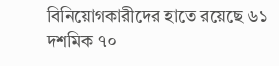বিনিয়োগকারীদের হাতে রয়েছে ৬১ দশমিক ৭০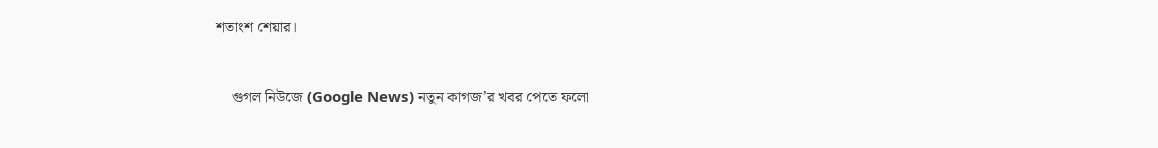শতাংশ শেয়ার।


    গুগল নিউজে (Google News) নতুন কাগজ’র খবর পেতে ফলো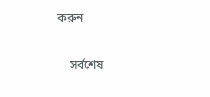করুন

    সর্বশেষ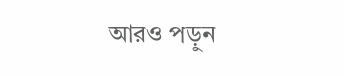আরও পড়ুন